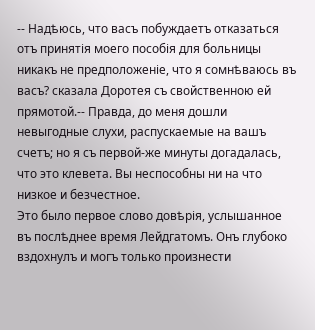-- Надѣюсь, что васъ побуждаетъ отказаться отъ принятія моего пособія для больницы никакъ не предположеніе, что я сомнѣваюсь въ васъ? сказала Доротея съ свойственною ей прямотой.-- Правда, до меня дошли невыгодные слухи, распускаемые на вашъ счетъ; но я съ первой-же минуты догадалась, что это клевета. Вы неспособны ни на что низкое и безчестное.
Это было первое слово довѣрія, услышанное въ послѣднее время Лейдгатомъ. Онъ глубоко вздохнулъ и могъ только произнести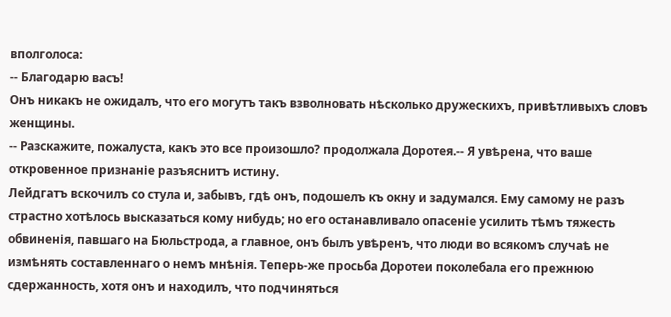вполголоса:
-- Благодарю васъ!
Онъ никакъ не ожидалъ, что его могутъ такъ взволновать нѣсколько дружескихъ, привѣтливыхъ словъ женщины.
-- Разскажите, пожалуста, какъ это все произошло? продолжала Доротея.-- Я увѣрена, что ваше откровенное признаніе разъяснитъ истину.
Лейдгатъ вскочилъ со стула и, забывъ, гдѣ онъ, подошелъ къ окну и задумался. Ему самому не разъ страстно хотѣлось высказаться кому нибудь; но его останавливало опасеніе усилить тѣмъ тяжесть обвиненія, павшаго на Бюльстрода, а главное, онъ былъ увѣренъ, что люди во всякомъ случаѣ не измѣнять составленнаго о немъ мнѣнія. Теперь-же просьба Доротеи поколебала его прежнюю сдержанность, хотя онъ и находилъ, что подчиняться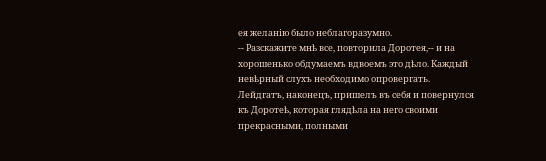ея желанію было неблагоразумно.
-- Разскажите мнѣ все, повторила Доротея,-- и на хорошенько обдумаемъ вдвоемъ это дѣло. Каждый невѣрный слухъ необходимо опровергать.
Лейдгатъ, наконецъ, пришелъ въ себя и повернулся къ Доротеѣ, которая глядѣла на него своими прекрасными, полными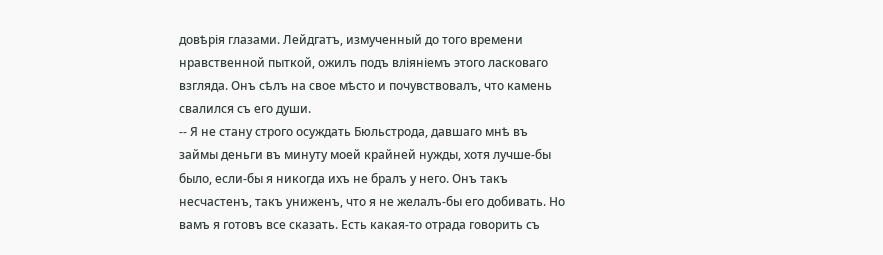довѣрія глазами. Лейдгатъ, измученный до того времени нравственной пыткой, ожилъ подъ вліяніемъ этого ласковаго взгляда. Онъ сѣлъ на свое мѣсто и почувствовалъ, что камень свалился съ его души.
-- Я не стану строго осуждать Бюльстрода, давшаго мнѣ въ займы деньги въ минуту моей крайней нужды, хотя лучше-бы было, если-бы я никогда ихъ не бралъ у него. Онъ такъ несчастенъ, такъ униженъ, что я не желалъ-бы его добивать. Но вамъ я готовъ все сказать. Есть какая-то отрада говорить съ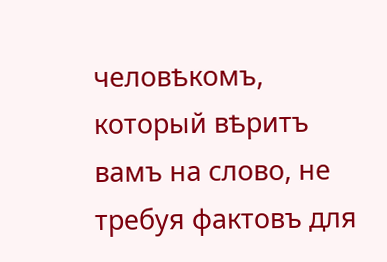человѣкомъ, который вѣритъ вамъ на слово, не требуя фактовъ для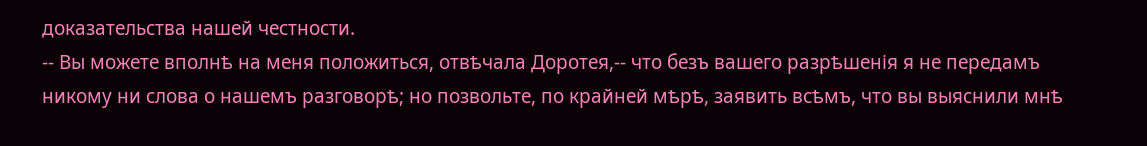доказательства нашей честности.
-- Вы можете вполнѣ на меня положиться, отвѣчала Доротея,-- что безъ вашего разрѣшенія я не передамъ никому ни слова о нашемъ разговорѣ; но позвольте, по крайней мѣрѣ, заявить всѣмъ, что вы выяснили мнѣ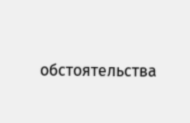обстоятельства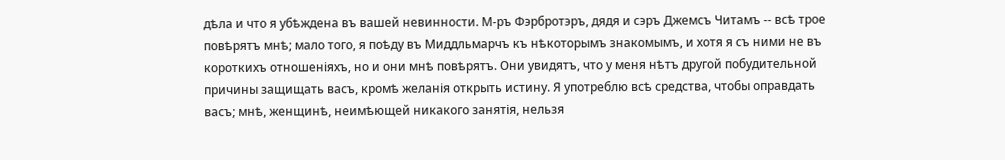дѣла и что я убѣждена въ вашей невинности. М-ръ Фэрбротэръ, дядя и сэръ Джемсъ Читамъ -- всѣ трое повѣрятъ мнѣ; мало того, я поѣду въ Миддльмарчъ къ нѣкоторымъ знакомымъ, и хотя я съ ними не въ короткихъ отношеніяхъ, но и они мнѣ повѣрятъ. Они увидятъ, что у меня нѣтъ другой побудительной причины защищать васъ, кромѣ желанія открыть истину. Я употреблю всѣ средства, чтобы оправдать васъ; мнѣ, женщинѣ, неимѣющей никакого занятія, нельзя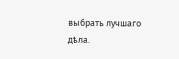выбрать лучшаго дѣла.